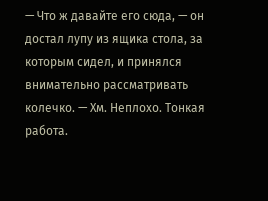— Что ж давайте его сюда, — он достал лупу из ящика стола, за которым сидел, и принялся внимательно рассматривать колечко. — Хм. Неплохо. Тонкая работа.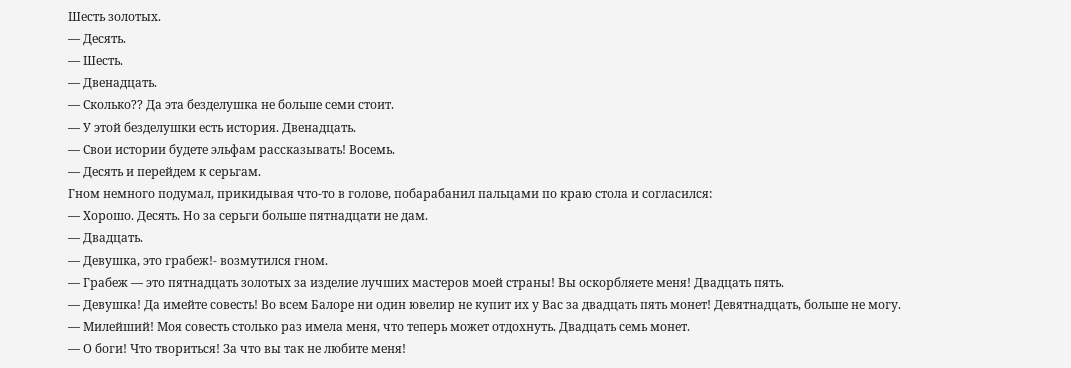Шесть золотых.
— Десять.
— Шесть.
— Двенадцать.
— Сколько?? Да эта безделушка не больше семи стоит.
— У этой безделушки есть история. Двенадцать.
— Свои истории будете эльфам рассказывать! Восемь.
— Десять и перейдем к серьгам.
Гном немного подумал, прикидывая что-то в голове, побарабанил пальцами по краю стола и согласился:
— Хорошо. Десять. Но за серьги больше пятнадцати не дам.
— Двадцать.
— Девушка, это грабеж!- возмутился гном.
— Грабеж — это пятнадцать золотых за изделие лучших мастеров моей страны! Вы оскорбляете меня! Двадцать пять.
— Девушка! Да имейте совесть! Во всем Балоре ни один ювелир не купит их у Вас за двадцать пять монет! Девятнадцать, больше не могу.
— Милейший! Моя совесть столько раз имела меня, что теперь может отдохнуть. Двадцать семь монет.
— О боги! Что твориться! За что вы так не любите меня!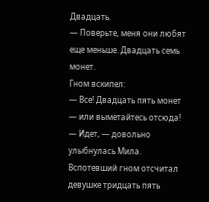Двадцать.
— Поверьте, меня они любят еще меньше. Двадцать семь монет.
Гном вскипел:
— Все! Двадцать пять монет — или выметайтесь отсюда!
— Идет, — довольно улыбнулась Мила.
Вспотевший гном отсчитал девушке тридцать пять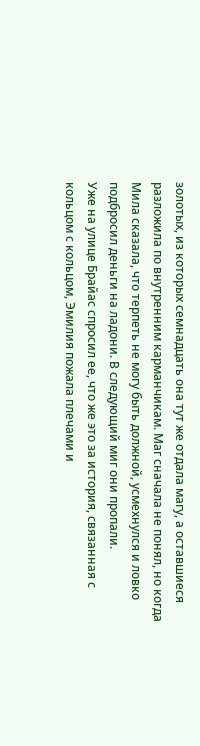золотых, из которых семнадцать она тут же отдала магу, а оставшиеся разложила по внутренним карманчикам. Маг сначала не понял, но когда Мила сказала, что терпеть не могу быть должной, усмехнулся и ловко подбросил деньги на ладони. В следующий миг они пропали.
Уже на улице Брайас спросил ее, что же это за история, связанная с кольцом с кольцом, Эмилия пожала плечами и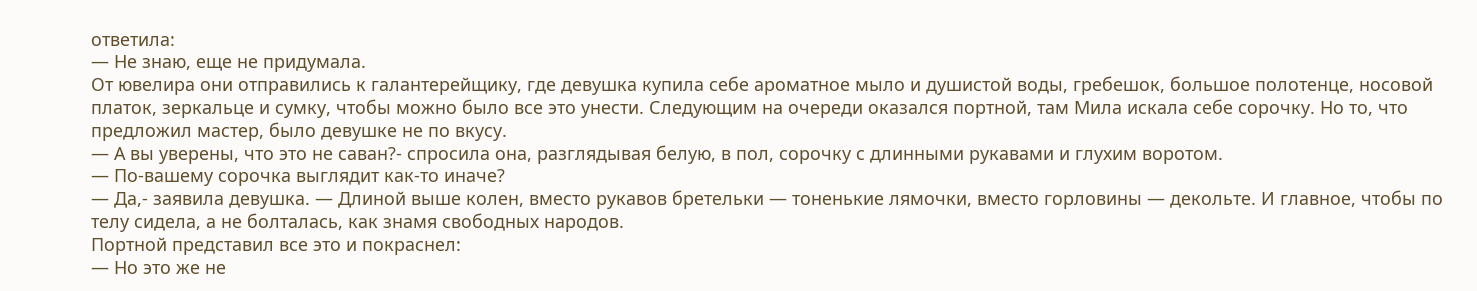ответила:
— Не знаю, еще не придумала.
От ювелира они отправились к галантерейщику, где девушка купила себе ароматное мыло и душистой воды, гребешок, большое полотенце, носовой платок, зеркальце и сумку, чтобы можно было все это унести. Следующим на очереди оказался портной, там Мила искала себе сорочку. Но то, что предложил мастер, было девушке не по вкусу.
— А вы уверены, что это не саван?- спросила она, разглядывая белую, в пол, сорочку с длинными рукавами и глухим воротом.
— По-вашему сорочка выглядит как-то иначе?
— Да,- заявила девушка. — Длиной выше колен, вместо рукавов бретельки — тоненькие лямочки, вместо горловины — декольте. И главное, чтобы по телу сидела, а не болталась, как знамя свободных народов.
Портной представил все это и покраснел:
— Но это же не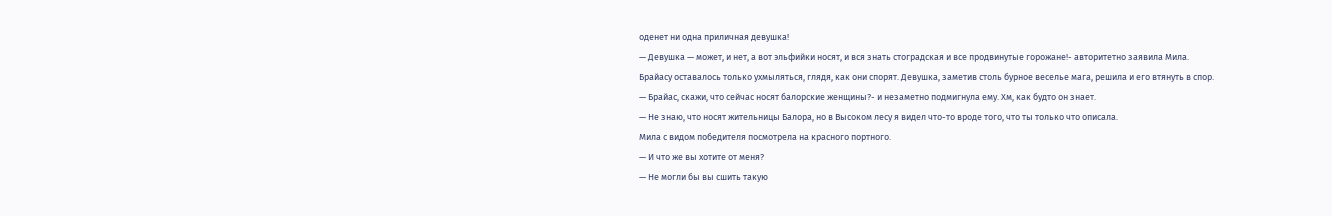оденет ни одна приличная девушка!
— Девушка — может, и нет, а вот эльфийки носят, и вся знать стоградская и все продвинутые горожане!- авторитетно заявила Мила.
Брайасу оставалось только ухмыляться, глядя, как они спорят. Девушка, заметив столь бурное веселье мага, решила и его втянуть в спор.
— Брайас, скажи, что сейчас носят балорские женщины?- и незаметно подмигнула ему. Хм, как будто он знает.
— Не знаю, что носят жительницы Балора, но в Высоком лесу я видел что-то вроде того, что ты только что описала.
Мила с видом победителя посмотрела на красного портного.
— И что же вы хотите от меня?
— Не могли бы вы сшить такую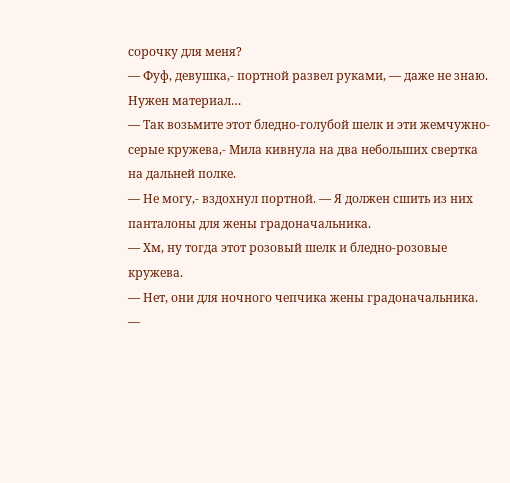сорочку для меня?
— Фуф, девушка,- портной развел руками, — даже не знаю. Нужен материал…
— Так возьмите этот бледно-голубой шелк и эти жемчужно-серые кружева,- Мила кивнула на два небольших свертка на дальней полке.
— Не могу,- вздохнул портной. — Я должен сшить из них панталоны для жены градоначальника.
— Хм, ну тогда этот розовый шелк и бледно-розовые кружева.
— Нет, они для ночного чепчика жены градоначальника.
—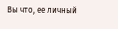Вы что, ее личный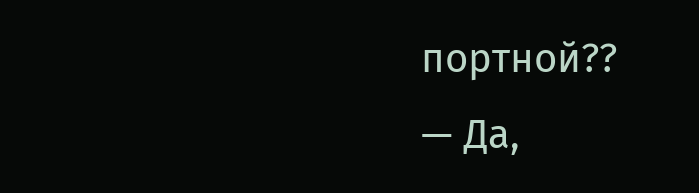портной??
— Да,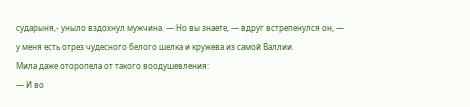сударыня,- уныло вздохнул мужчина. — Но вы знаете, — вдруг встрепенулся он, — у меня есть отрез чудесного белого шелка и кружева из самой Валлии.
Мила даже оторопела от такого воодушевления:
— И во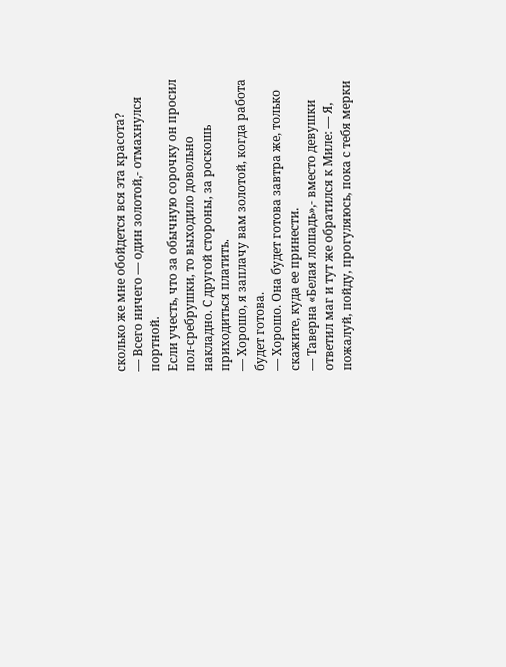сколько же мне обойдется вся эта красота?
— Всего ничего — один золотой,- отмахнулся портной.
Если учесть, что за обычную сорочку он просил пол-сребрушки, то выходило довольно накладно. С другой стороны, за роскошь приходиться платить.
— Хорошо, я заплачу вам золотой, когда работа будет готова.
— Хорошо. Она будет готова завтра же, только скажите, куда ее принести.
— Таверна «Белая лошадь»,- вместо девушки ответил маг и тут же обратился к Миле: — Я, пожалуй, пойду, прогуляюсь, пока с тебя мерки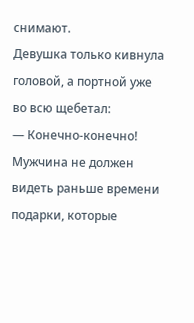снимают.
Девушка только кивнула головой, а портной уже во всю щебетал:
— Конечно-конечно! Мужчина не должен видеть раньше времени подарки, которые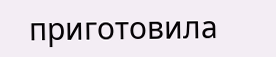приготовила